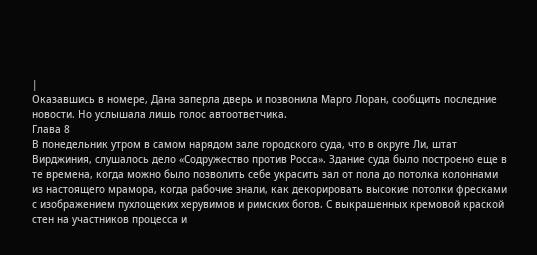|
Оказавшись в номере, Дана заперла дверь и позвонила Марго Лоран, сообщить последние новости. Но услышала лишь голос автоответчика.
Глава 8
В понедельник утром в самом нарядом зале городского суда, что в округе Ли, штат Вирджиния, слушалось дело «Содружество против Росса». Здание суда было построено еще в те времена, когда можно было позволить себе украсить зал от пола до потолка колоннами из настоящего мрамора, когда рабочие знали, как декорировать высокие потолки фресками с изображением пухлощеких херувимов и римских богов. С выкрашенных кремовой краской стен на участников процесса и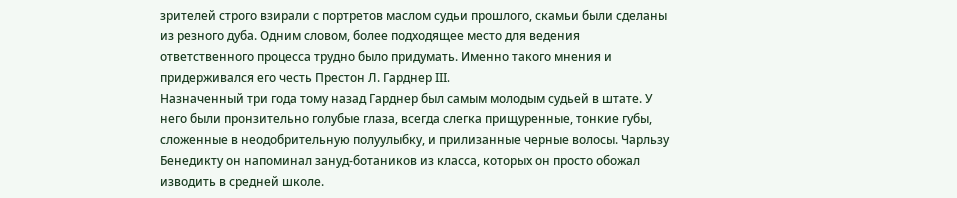зрителей строго взирали с портретов маслом судьи прошлого, скамьи были сделаны из резного дуба. Одним словом, более подходящее место для ведения ответственного процесса трудно было придумать. Именно такого мнения и придерживался его честь Престон Л. Гарднер III.
Назначенный три года тому назад Гарднер был самым молодым судьей в штате. У него были пронзительно голубые глаза, всегда слегка прищуренные, тонкие губы, сложенные в неодобрительную полуулыбку, и прилизанные черные волосы. Чарльзу Бенедикту он напоминал зануд-ботаников из класса, которых он просто обожал изводить в средней школе.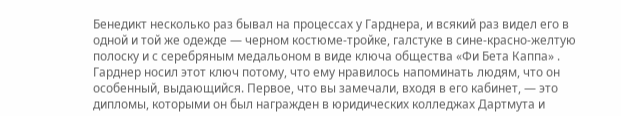Бенедикт несколько раз бывал на процессах у Гарднера, и всякий раз видел его в одной и той же одежде — черном костюме-тройке, галстуке в сине-красно-желтую полоску и с серебряным медальоном в виде ключа общества «Фи Бета Каппа» . Гарднер носил этот ключ потому, что ему нравилось напоминать людям, что он особенный, выдающийся. Первое, что вы замечали, входя в его кабинет, — это дипломы, которыми он был награжден в юридических колледжах Дартмута и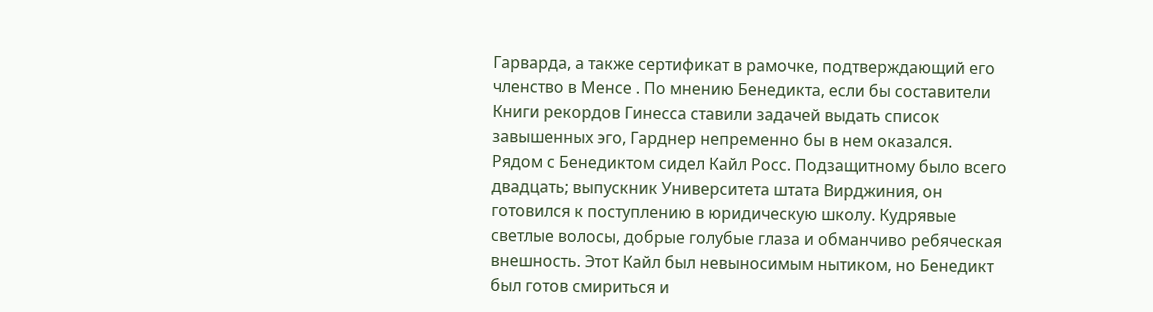Гарварда, а также сертификат в рамочке, подтверждающий его членство в Менсе . По мнению Бенедикта, если бы составители Книги рекордов Гинесса ставили задачей выдать список завышенных эго, Гарднер непременно бы в нем оказался.
Рядом с Бенедиктом сидел Кайл Росс. Подзащитному было всего двадцать; выпускник Университета штата Вирджиния, он готовился к поступлению в юридическую школу. Кудрявые светлые волосы, добрые голубые глаза и обманчиво ребяческая внешность. Этот Кайл был невыносимым нытиком, но Бенедикт был готов смириться и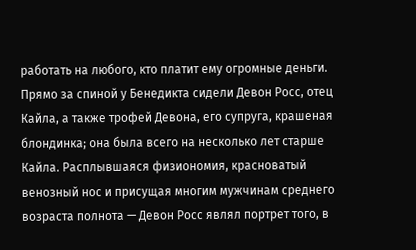работать на любого, кто платит ему огромные деньги.
Прямо за спиной у Бенедикта сидели Девон Росс, отец Кайла, а также трофей Девона, его супруга, крашеная блондинка; она была всего на несколько лет старше Кайла. Расплывшаяся физиономия, красноватый венозный нос и присущая многим мужчинам среднего возраста полнота — Девон Росс являл портрет того, в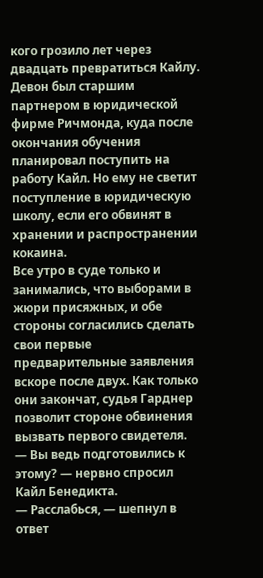кого грозило лет через двадцать превратиться Кайлу. Девон был старшим партнером в юридической фирме Ричмонда, куда после окончания обучения планировал поступить на работу Кайл. Но ему не светит поступление в юридическую школу, если его обвинят в хранении и распространении кокаина.
Все утро в суде только и занимались, что выборами в жюри присяжных, и обе стороны согласились сделать свои первые предварительные заявления вскоре после двух. Как только они закончат, судья Гарднер позволит стороне обвинения вызвать первого свидетеля.
— Вы ведь подготовились к этому? — нервно спросил Кайл Бенедикта.
— Расслабься, — шепнул в ответ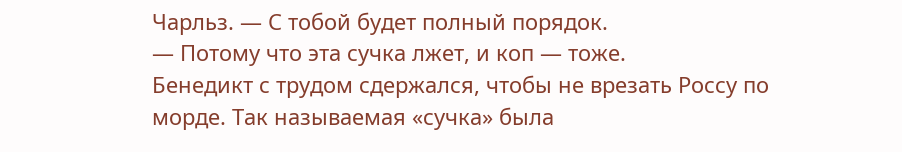Чарльз. — С тобой будет полный порядок.
— Потому что эта сучка лжет, и коп — тоже.
Бенедикт с трудом сдержался, чтобы не врезать Россу по морде. Так называемая «сучка» была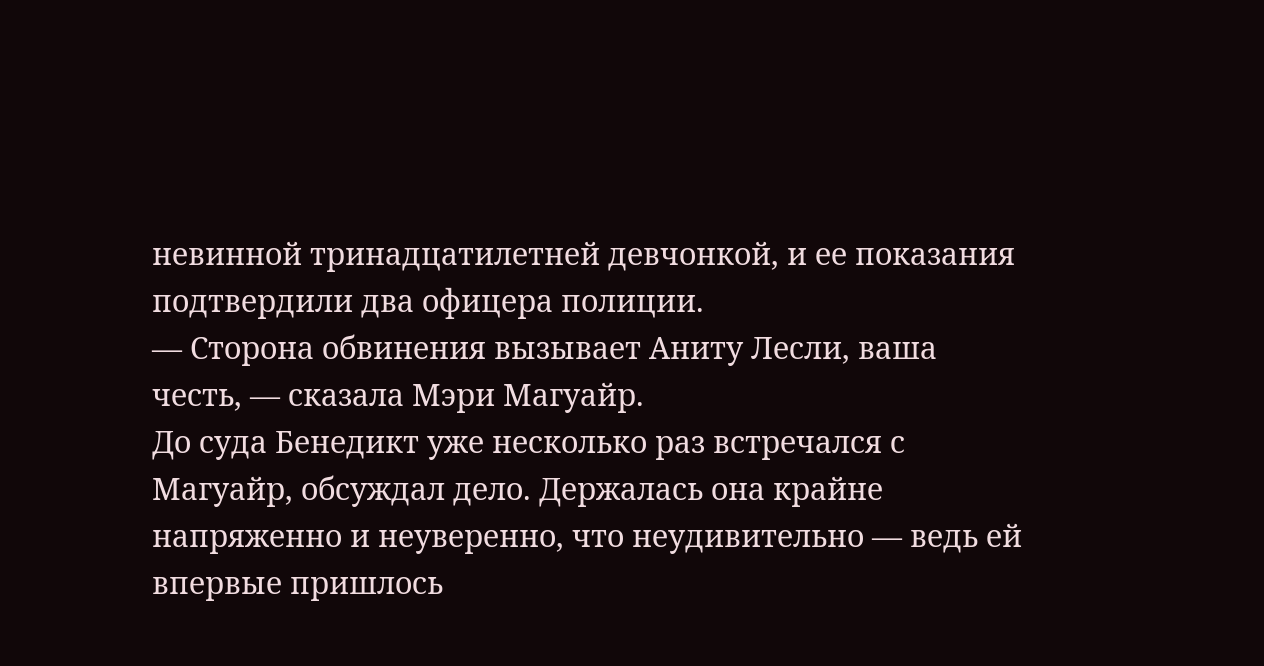невинной тринадцатилетней девчонкой, и ее показания подтвердили два офицера полиции.
— Сторона обвинения вызывает Аниту Лесли, ваша честь, — сказала Мэри Магуайр.
До суда Бенедикт уже несколько раз встречался с Магуайр, обсуждал дело. Держалась она крайне напряженно и неуверенно, что неудивительно — ведь ей впервые пришлось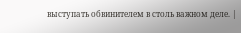выступать обвинителем в столь важном деле. |